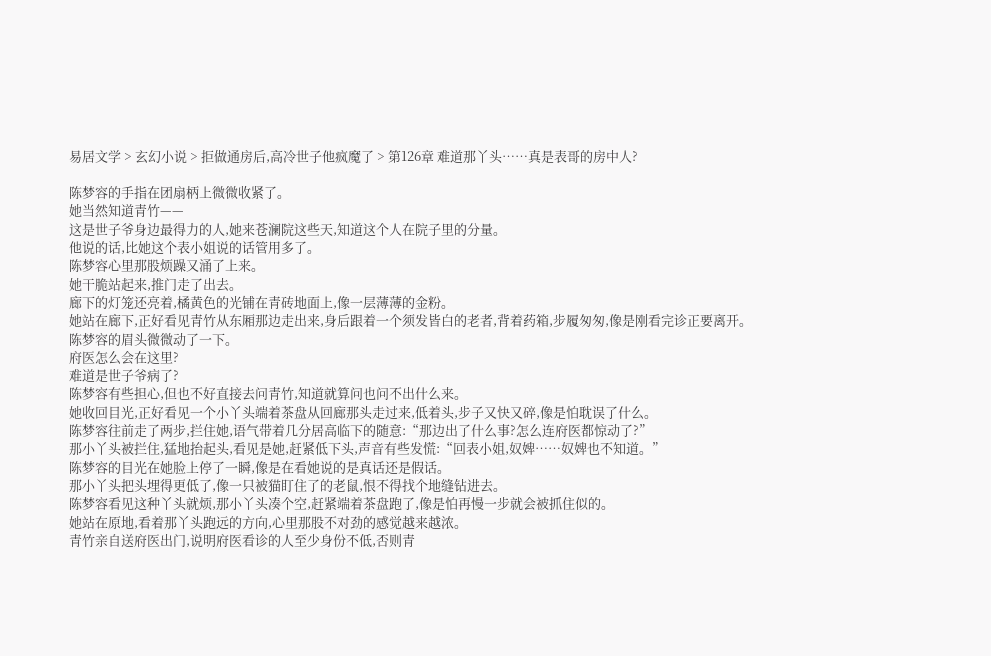易居文学 > 玄幻小说 > 拒做通房后,高冷世子他疯魔了 > 第126章 难道那丫头……真是表哥的房中人?

陈梦容的手指在团扇柄上微微收紧了。
她当然知道青竹——
这是世子爷身边最得力的人,她来苍澜院这些天,知道这个人在院子里的分量。
他说的话,比她这个表小姐说的话管用多了。
陈梦容心里那股烦躁又涌了上来。
她干脆站起来,推门走了出去。
廊下的灯笼还亮着,橘黄色的光铺在青砖地面上,像一层薄薄的金粉。
她站在廊下,正好看见青竹从东厢那边走出来,身后跟着一个须发皆白的老者,背着药箱,步履匆匆,像是刚看完诊正要离开。
陈梦容的眉头微微动了一下。
府医怎么会在这里?
难道是世子爷病了?
陈梦容有些担心,但也不好直接去问青竹,知道就算问也问不出什么来。
她收回目光,正好看见一个小丫头端着茶盘从回廊那头走过来,低着头,步子又快又碎,像是怕耽误了什么。
陈梦容往前走了两步,拦住她,语气带着几分居高临下的随意:“那边出了什么事?怎么连府医都惊动了?”
那小丫头被拦住,猛地抬起头,看见是她,赶紧低下头,声音有些发慌:“回表小姐,奴婢……奴婢也不知道。”
陈梦容的目光在她脸上停了一瞬,像是在看她说的是真话还是假话。
那小丫头把头埋得更低了,像一只被猫盯住了的老鼠,恨不得找个地缝钻进去。
陈梦容看见这种丫头就烦,那小丫头凑个空,赶紧端着茶盘跑了,像是怕再慢一步就会被抓住似的。
她站在原地,看着那丫头跑远的方向,心里那股不对劲的感觉越来越浓。
青竹亲自送府医出门,说明府医看诊的人至少身份不低,否则青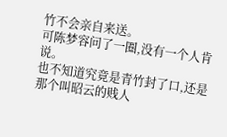竹不会亲自来送。
可陈梦容问了一圈,没有一个人肯说。
也不知道究竟是青竹封了口,还是那个叫昭云的贱人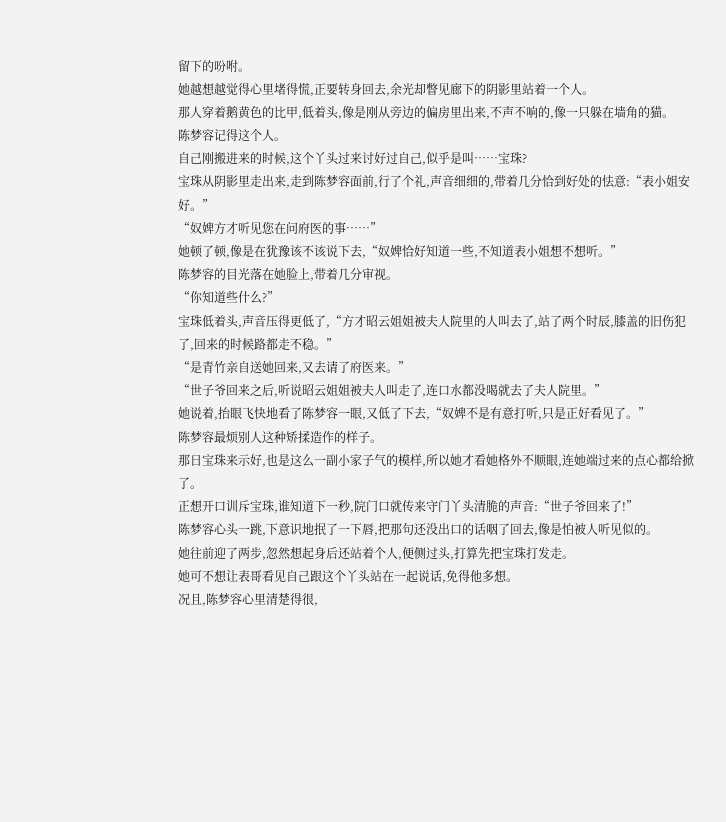留下的吩咐。
她越想越觉得心里堵得慌,正要转身回去,余光却瞥见廊下的阴影里站着一个人。
那人穿着鹅黄色的比甲,低着头,像是刚从旁边的偏房里出来,不声不响的,像一只躲在墙角的猫。
陈梦容记得这个人。
自己刚搬进来的时候,这个丫头过来讨好过自己,似乎是叫……宝珠?
宝珠从阴影里走出来,走到陈梦容面前,行了个礼,声音细细的,带着几分恰到好处的怯意:“表小姐安好。”
“奴婢方才听见您在问府医的事……”
她顿了顿,像是在犹豫该不该说下去,“奴婢恰好知道一些,不知道表小姐想不想听。”
陈梦容的目光落在她脸上,带着几分审视。
“你知道些什么?”
宝珠低着头,声音压得更低了,“方才昭云姐姐被夫人院里的人叫去了,站了两个时辰,膝盖的旧伤犯了,回来的时候路都走不稳。”
“是青竹亲自送她回来,又去请了府医来。”
“世子爷回来之后,听说昭云姐姐被夫人叫走了,连口水都没喝就去了夫人院里。”
她说着,抬眼飞快地看了陈梦容一眼,又低了下去,“奴婢不是有意打听,只是正好看见了。”
陈梦容最烦别人这种矫揉造作的样子。
那日宝珠来示好,也是这么一副小家子气的模样,所以她才看她格外不顺眼,连她端过来的点心都给掀了。
正想开口训斥宝珠,谁知道下一秒,院门口就传来守门丫头清脆的声音:“世子爷回来了!”
陈梦容心头一跳,下意识地抿了一下唇,把那句还没出口的话咽了回去,像是怕被人听见似的。
她往前迎了两步,忽然想起身后还站着个人,便侧过头,打算先把宝珠打发走。
她可不想让表哥看见自己跟这个丫头站在一起说话,免得他多想。
况且,陈梦容心里清楚得很,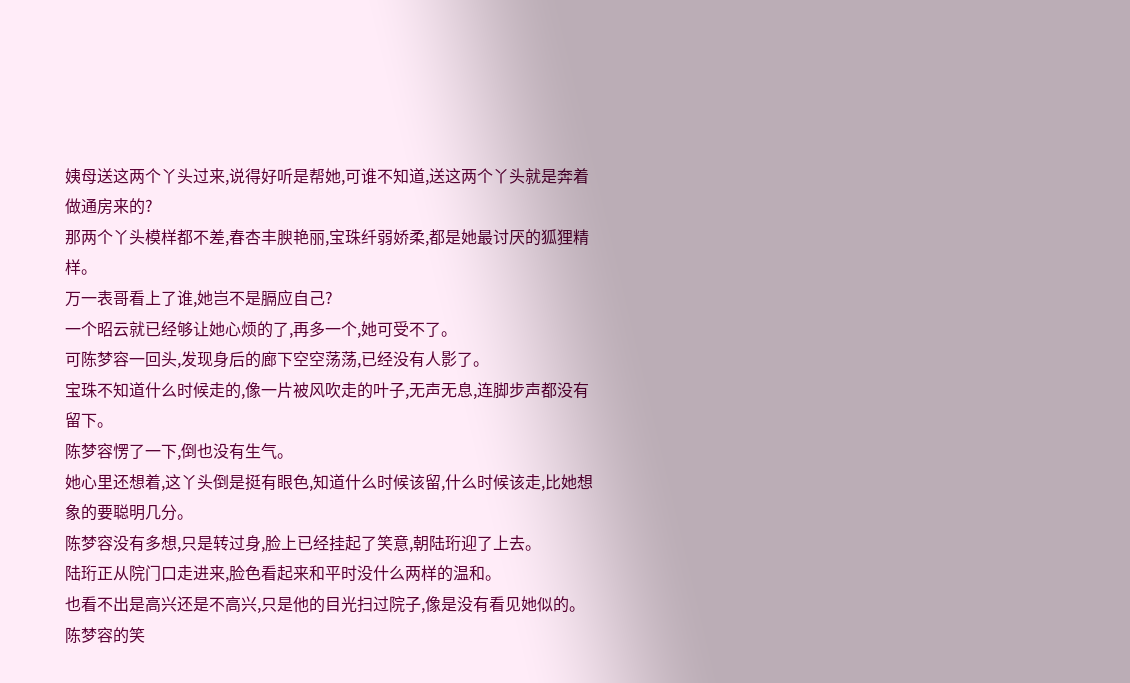姨母送这两个丫头过来,说得好听是帮她,可谁不知道,送这两个丫头就是奔着做通房来的?
那两个丫头模样都不差,春杏丰腴艳丽,宝珠纤弱娇柔,都是她最讨厌的狐狸精样。
万一表哥看上了谁,她岂不是膈应自己?
一个昭云就已经够让她心烦的了,再多一个,她可受不了。
可陈梦容一回头,发现身后的廊下空空荡荡,已经没有人影了。
宝珠不知道什么时候走的,像一片被风吹走的叶子,无声无息,连脚步声都没有留下。
陈梦容愣了一下,倒也没有生气。
她心里还想着,这丫头倒是挺有眼色,知道什么时候该留,什么时候该走,比她想象的要聪明几分。
陈梦容没有多想,只是转过身,脸上已经挂起了笑意,朝陆珩迎了上去。
陆珩正从院门口走进来,脸色看起来和平时没什么两样的温和。
也看不出是高兴还是不高兴,只是他的目光扫过院子,像是没有看见她似的。
陈梦容的笑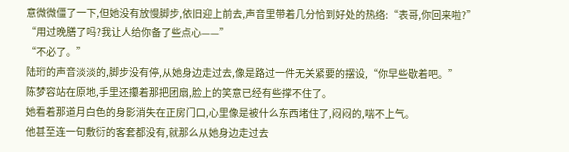意微微僵了一下,但她没有放慢脚步,依旧迎上前去,声音里带着几分恰到好处的热络:“表哥,你回来啦?”
“用过晚膳了吗?我让人给你备了些点心——”
“不必了。”
陆珩的声音淡淡的,脚步没有停,从她身边走过去,像是路过一件无关紧要的摆设,“你早些歇着吧。”
陈梦容站在原地,手里还攥着那把团扇,脸上的笑意已经有些撑不住了。
她看着那道月白色的身影消失在正房门口,心里像是被什么东西堵住了,闷闷的,喘不上气。
他甚至连一句敷衍的客套都没有,就那么从她身边走过去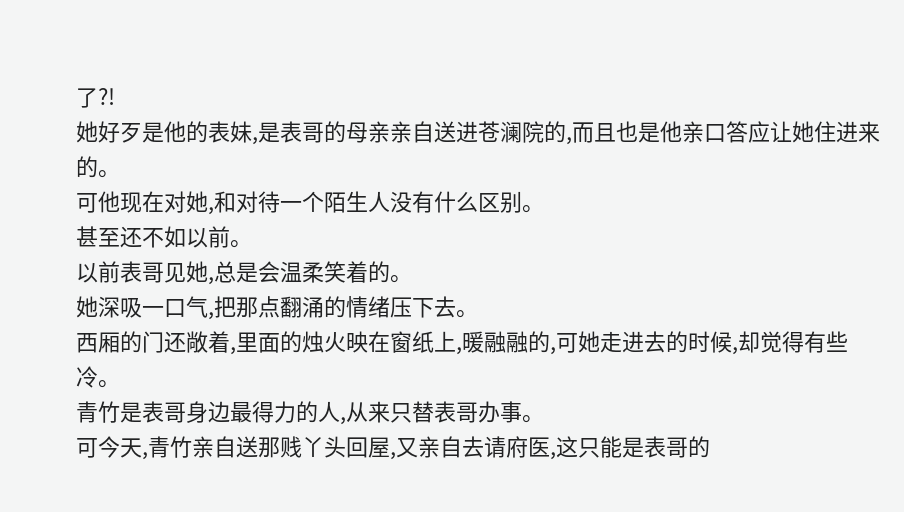了?!
她好歹是他的表妹,是表哥的母亲亲自送进苍澜院的,而且也是他亲口答应让她住进来的。
可他现在对她,和对待一个陌生人没有什么区别。
甚至还不如以前。
以前表哥见她,总是会温柔笑着的。
她深吸一口气,把那点翻涌的情绪压下去。
西厢的门还敞着,里面的烛火映在窗纸上,暖融融的,可她走进去的时候,却觉得有些冷。
青竹是表哥身边最得力的人,从来只替表哥办事。
可今天,青竹亲自送那贱丫头回屋,又亲自去请府医,这只能是表哥的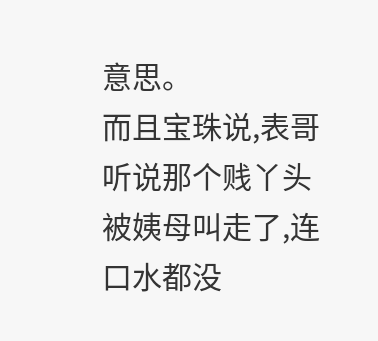意思。
而且宝珠说,表哥听说那个贱丫头被姨母叫走了,连口水都没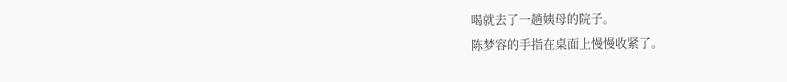喝就去了一趟姨母的院子。
陈梦容的手指在桌面上慢慢收紧了。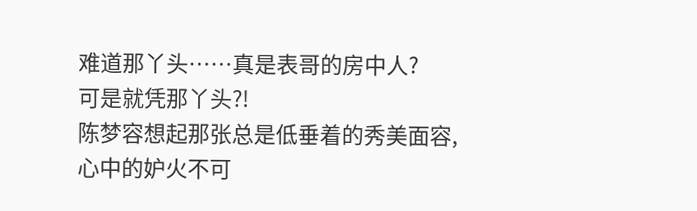难道那丫头……真是表哥的房中人?
可是就凭那丫头?!
陈梦容想起那张总是低垂着的秀美面容,心中的妒火不可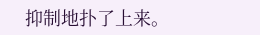抑制地扑了上来。